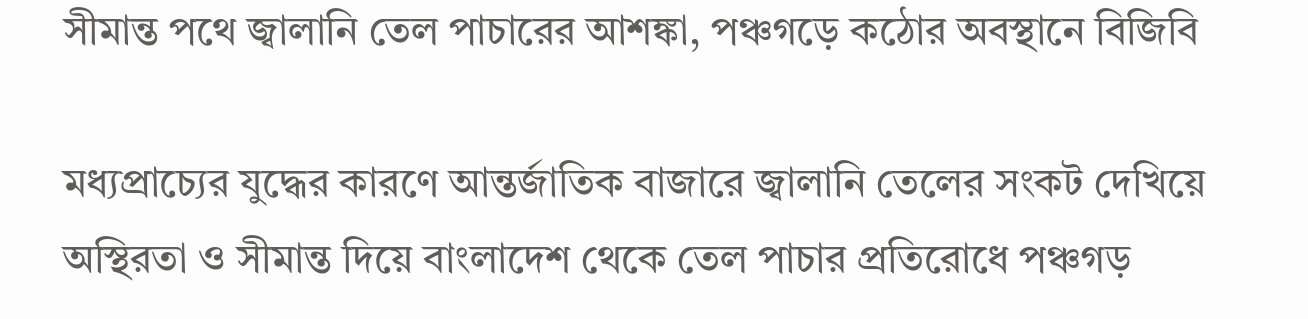সীমান্ত পথে জ্বালানি তেল পাচারের আশঙ্কা, পঞ্চগড়ে কঠোর অবস্থানে বিজিবি

মধ্যপ্রাচ্যের যুদ্ধের কারণে আন্তর্জাতিক বাজারে জ্বালানি তেলের সংকট দেখিয়ে অস্থিরতা ও সীমান্ত দিয়ে বাংলাদেশ থেকে তেল পাচার প্রতিরোধে পঞ্চগড়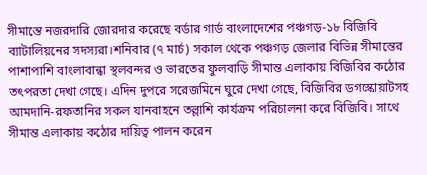সীমান্তে নজরদারি জোরদার করেছে বর্ডার গার্ড বাংলাদেশের পঞ্চগড়-১৮ বিজিবি ব্যাটালিয়নের সদস্যরা।শনিবার (৭ মার্চ) সকাল থেকে পঞ্চগড় জেলার বিভিন্ন সীমান্তের পাশাপাশি বাংলাবান্ধা স্থলবন্দর ও ভারতের ফুলবাড়ি সীমান্ত এলাকায় বিজিবির কঠোর তৎপরতা দেখা গেছে। এদিন দুপরে সরেজমিনে ঘুরে দেখা গেছে, বিজিবির ডগস্কোয়াটসহ আমদানি-রফতানির সকল যানবাহনে তল্লাশি কার্যক্রম পরিচালনা করে বিজিবি। সাথে সীমান্ত এলাকায় কঠোর দায়িত্ব পালন করেন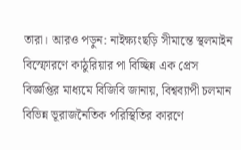তারা। আরও পড়ুন: নাইক্ষ্যংছড়ি সীমান্তে স্থলমাইন বিস্ফোরণে কাঠুরিয়ার পা বিচ্ছিন্ন এক প্রেস বিজ্ঞপ্তির মাধ্যমে বিজিবি জানায়, বিশ্বব্যাপী চলমান বিভিন্ন ভূরাজনৈতিক পরিস্থিতির কারণে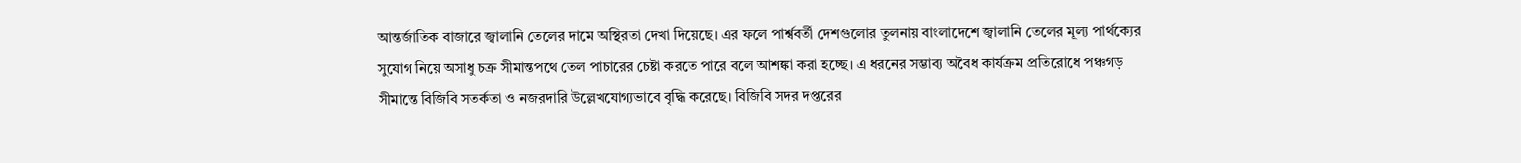আন্তর্জাতিক বাজারে জ্বালানি তেলের দামে অস্থিরতা দেখা দিয়েছে। এর ফলে পার্শ্ববর্তী দেশগুলোর তুলনায় বাংলাদেশে জ্বালানি তেলের মূল্য পার্থক্যের সুযোগ নিয়ে অসাধু চক্র সীমান্তপথে তেল পাচারের চেষ্টা করতে পারে বলে আশঙ্কা করা হচ্ছে। এ ধরনের সম্ভাব্য অবৈধ কার্যক্রম প্রতিরোধে পঞ্চগড় সীমান্তে বিজিবি সতর্কতা ও নজরদারি উল্লেখযোগ্যভাবে বৃদ্ধি করেছে। বিজিবি সদর দপ্তরের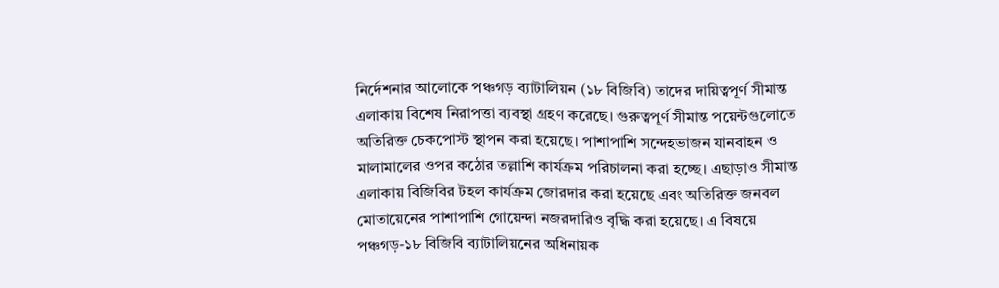নির্দেশনার আলোকে পঞ্চগড় ব্যাটালিয়ন (১৮ বিজিবি) তাদের দায়িত্বপূর্ণ সীমান্ত এলাকায় বিশেষ নিরাপত্তা ব্যবস্থা গ্রহণ করেছে। গুরুত্বপূর্ণ সীমান্ত পয়েন্টগুলোতে অতিরিক্ত চেকপোস্ট স্থাপন করা হয়েছে। পাশাপাশি সন্দেহভাজন যানবাহন ও মালামালের ওপর কঠোর তল্লাশি কার্যক্রম পরিচালনা করা হচ্ছে। এছাড়াও সীমান্ত এলাকায় বিজিবির টহল কার্যক্রম জোরদার করা হয়েছে এবং অতিরিক্ত জনবল মোতায়েনের পাশাপাশি গোয়েন্দা নজরদারিও বৃদ্ধি করা হয়েছে। এ বিষয়ে পঞ্চগড়-১৮ বিজিবি ব্যাটালিয়নের অধিনায়ক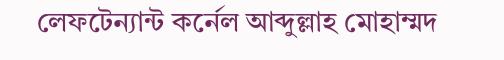লেফটেন্যান্ট কর্নেল আব্দুল্লাহ মোহাম্মদ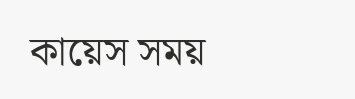কায়েস সময়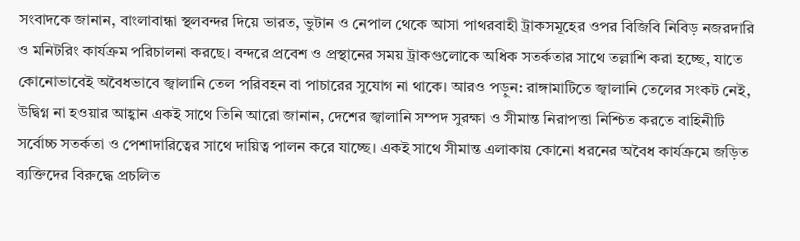সংবাদকে জানান, বাংলাবান্ধা স্থলবন্দর দিয়ে ভারত, ভুটান ও নেপাল থেকে আসা পাথরবাহী ট্রাকসমূহের ওপর বিজিবি নিবিড় নজরদারি ও মনিটরিং কার্যক্রম পরিচালনা করছে। বন্দরে প্রবেশ ও প্রস্থানের সময় ট্রাকগুলোকে অধিক সতর্কতার সাথে তল্লাশি করা হচ্ছে, যাতে কোনোভাবেই অবৈধভাবে জ্বালানি তেল পরিবহন বা পাচারের সুযোগ না থাকে। আরও পড়ুন: রাঙ্গামাটিতে জ্বালানি তেলের সংকট নেই, উদ্বিগ্ন না হওয়ার আহ্বান একই সাথে তিনি আরো জানান, দেশের জ্বালানি সম্পদ সুরক্ষা ও সীমান্ত নিরাপত্তা নিশ্চিত করতে বাহিনীটি সর্বোচ্চ সতর্কতা ও পেশাদারিত্বের সাথে দায়িত্ব পালন করে যাচ্ছে। একই সাথে সীমান্ত এলাকায় কোনো ধরনের অবৈধ কার্যক্রমে জড়িত ব্যক্তিদের বিরুদ্ধে প্রচলিত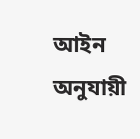আইন অনুযায়ী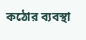কঠোর ব্যবস্থা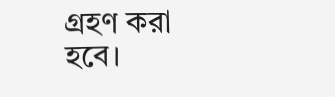গ্রহণ করা হবে।